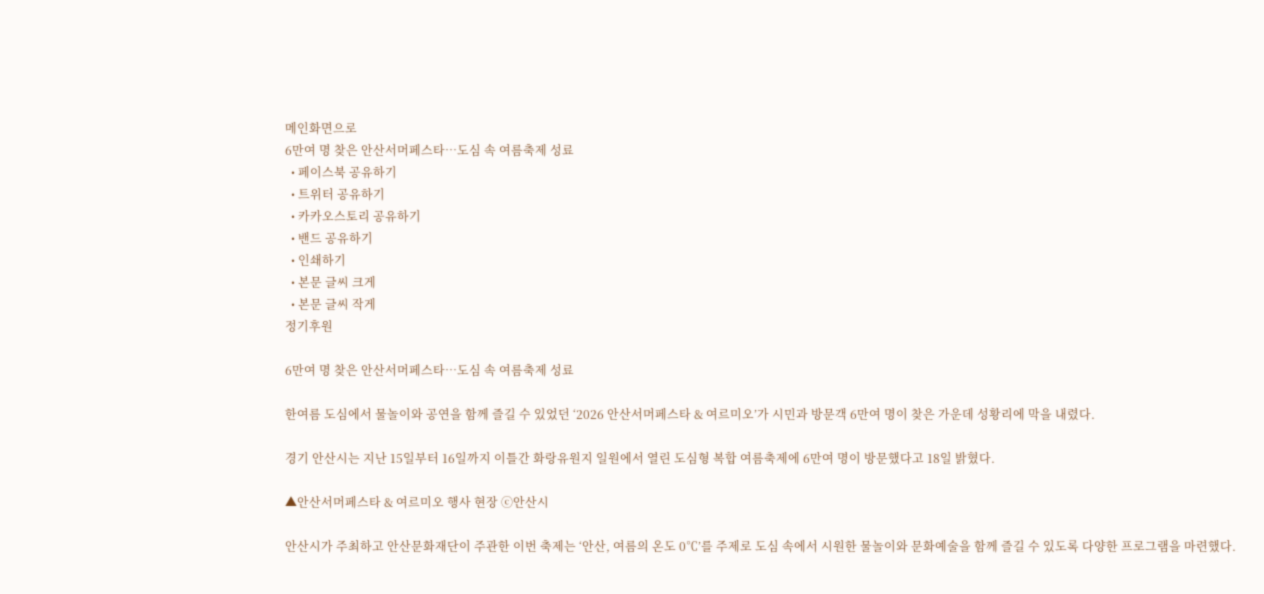메인화면으로
6만여 명 찾은 안산서머페스타…도심 속 여름축제 성료
  • 페이스북 공유하기
  • 트위터 공유하기
  • 카카오스토리 공유하기
  • 밴드 공유하기
  • 인쇄하기
  • 본문 글씨 크게
  • 본문 글씨 작게
정기후원

6만여 명 찾은 안산서머페스타…도심 속 여름축제 성료

한여름 도심에서 물놀이와 공연을 함께 즐길 수 있었던 ‘2026 안산서머페스타 & 여르미오’가 시민과 방문객 6만여 명이 찾은 가운데 성황리에 막을 내렸다.

경기 안산시는 지난 15일부터 16일까지 이틀간 화랑유원지 일원에서 열린 도심형 복합 여름축제에 6만여 명이 방문했다고 18일 밝혔다.

▲안산서머페스타 & 여르미오 행사 현장 ⓒ안산시

안산시가 주최하고 안산문화재단이 주관한 이번 축제는 ‘안산, 여름의 온도 0℃’를 주제로 도심 속에서 시원한 물놀이와 문화예술을 함께 즐길 수 있도록 다양한 프로그램을 마련했다.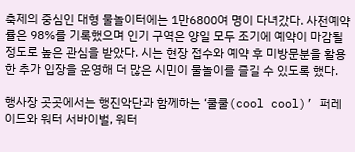축제의 중심인 대형 물놀이터에는 1만6800여 명이 다녀갔다. 사전예약률은 98%를 기록했으며 인기 구역은 양일 모두 조기에 예약이 마감될 정도로 높은 관심을 받았다. 시는 현장 접수와 예약 후 미방문분을 활용한 추가 입장을 운영해 더 많은 시민이 물놀이를 즐길 수 있도록 했다.

행사장 곳곳에서는 행진악단과 함께하는 ‘쿨쿨(cool cool)’ 퍼레이드와 워터 서바이벌, 워터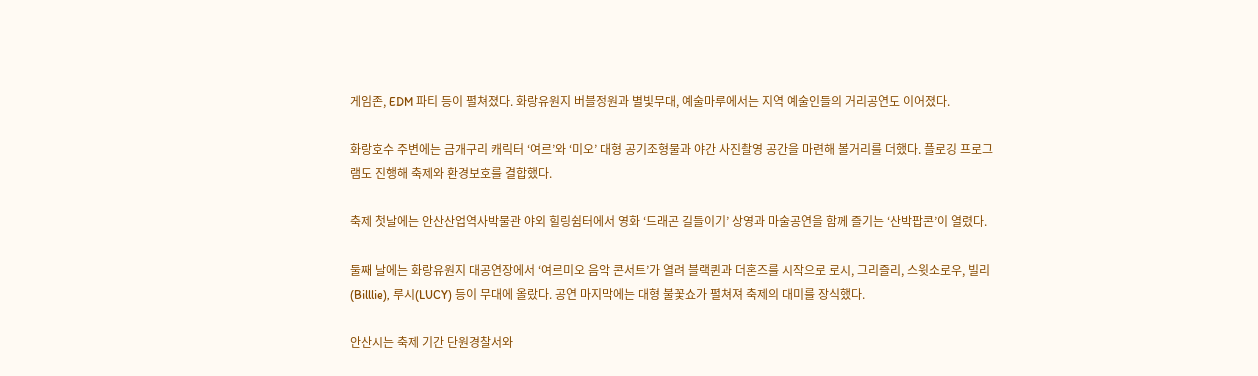게임존, EDM 파티 등이 펼쳐졌다. 화랑유원지 버블정원과 별빛무대, 예술마루에서는 지역 예술인들의 거리공연도 이어졌다.

화랑호수 주변에는 금개구리 캐릭터 ‘여르’와 ‘미오’ 대형 공기조형물과 야간 사진촬영 공간을 마련해 볼거리를 더했다. 플로깅 프로그램도 진행해 축제와 환경보호를 결합했다.

축제 첫날에는 안산산업역사박물관 야외 힐링쉼터에서 영화 ‘드래곤 길들이기’ 상영과 마술공연을 함께 즐기는 ‘산박팝콘’이 열렸다.

둘째 날에는 화랑유원지 대공연장에서 ‘여르미오 음악 콘서트’가 열려 블랙퀸과 더혼즈를 시작으로 로시, 그리즐리, 스윗소로우, 빌리(Billlie), 루시(LUCY) 등이 무대에 올랐다. 공연 마지막에는 대형 불꽃쇼가 펼쳐져 축제의 대미를 장식했다.

안산시는 축제 기간 단원경찰서와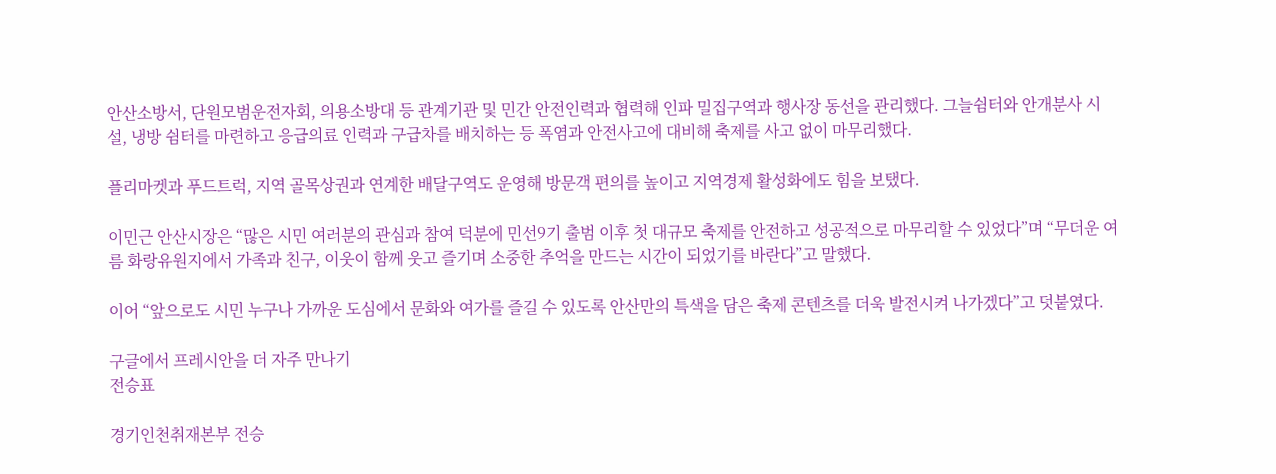안산소방서, 단원모범운전자회, 의용소방대 등 관계기관 및 민간 안전인력과 협력해 인파 밀집구역과 행사장 동선을 관리했다. 그늘쉼터와 안개분사 시설, 냉방 쉼터를 마련하고 응급의료 인력과 구급차를 배치하는 등 폭염과 안전사고에 대비해 축제를 사고 없이 마무리했다.

플리마켓과 푸드트럭, 지역 골목상권과 연계한 배달구역도 운영해 방문객 편의를 높이고 지역경제 활성화에도 힘을 보탰다.

이민근 안산시장은 “많은 시민 여러분의 관심과 참여 덕분에 민선9기 출범 이후 첫 대규모 축제를 안전하고 성공적으로 마무리할 수 있었다”며 “무더운 여름 화랑유원지에서 가족과 친구, 이웃이 함께 웃고 즐기며 소중한 추억을 만드는 시간이 되었기를 바란다”고 말했다.

이어 “앞으로도 시민 누구나 가까운 도심에서 문화와 여가를 즐길 수 있도록 안산만의 특색을 담은 축제 콘텐츠를 더욱 발전시켜 나가겠다”고 덧붙였다.

구글에서 프레시안을 더 자주 만나기
전승표

경기인천취재본부 전승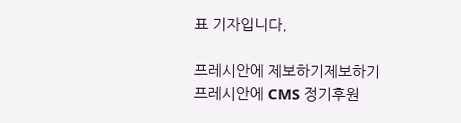표 기자입니다.

프레시안에 제보하기제보하기
프레시안에 CMS 정기후원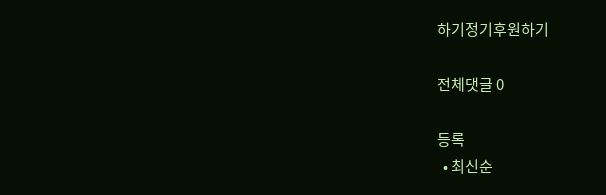하기정기후원하기

전체댓글 0

등록
  • 최신순